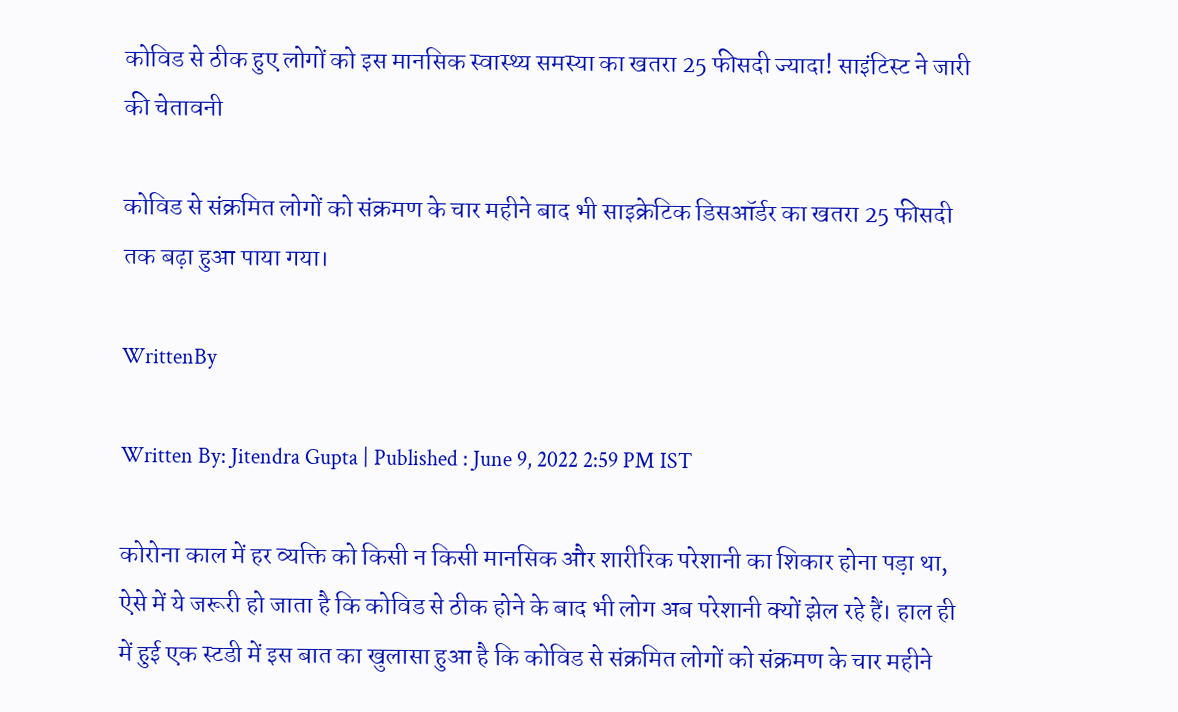कोविड से ठीक हुए लोगों को इस मानसिक स्वास्थ्य समस्या का खतरा 25 फीसदी ज्यादा! साइंटिस्ट ने जारी की चेतावनी

कोविड से संक्रमित लोगों को संक्रमण के चार महीने बाद भी साइक्रेटिक डिसऑर्डर का खतरा 25 फीसदी तक बढ़ा हुआ पाया गया।

WrittenBy

Written By: Jitendra Gupta | Published : June 9, 2022 2:59 PM IST

कोरोना काल में हर व्यक्ति को किसी न किसी मानसिक और शारीरिक परेशानी का शिकार होना पड़ा था, ऐसे में ये जरूरी हो जाता है कि कोविड से ठीक होने के बाद भी लोग अब परेशानी क्यों झेल रहे हैं। हाल ही में हुई एक स्टडी में इस बात का खुलासा हुआ है कि कोविड से संक्रमित लोगों को संक्रमण के चार महीने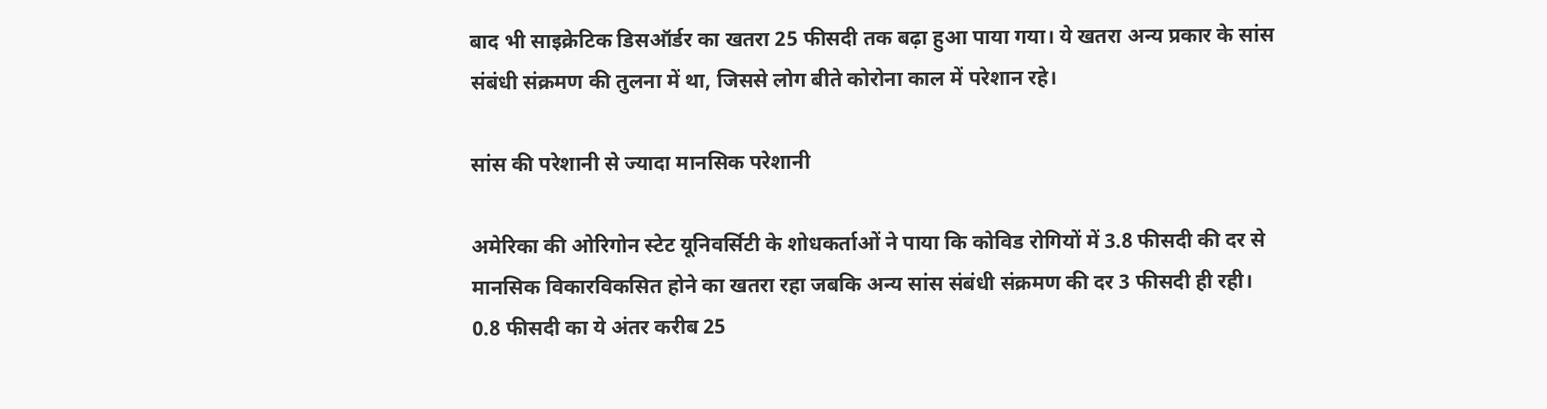बाद भी साइक्रेटिक डिसऑर्डर का खतरा 25 फीसदी तक बढ़ा हुआ पाया गया। ये खतरा अन्य प्रकार के सांस संबंधी संक्रमण की तुलना में था, जिससे लोग बीते कोरोना काल में परेशान रहे।

सांस की परेशानी से ज्यादा मानसिक परेशानी

अमेरिका की ओरिगोन स्टेट यूनिवर्सिटी के शोधकर्ताओं ने पाया कि कोविड रोगियों में 3.8 फीसदी की दर से मानसिक विकारविकसित होने का खतरा रहा जबकि अन्य सांस संबंधी संक्रमण की दर 3 फीसदी ही रही। 0.8 फीसदी का ये अंतर करीब 25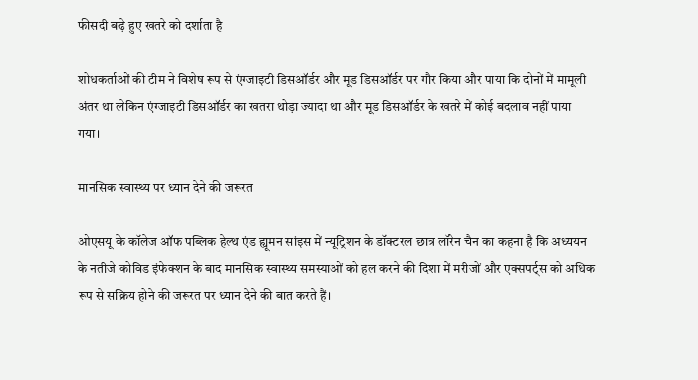फीसदी बढ़े हुए खतरे को दर्शाता है

शोधकर्ताओं की टीम ने विशेष रूप से एंग्जाइटी डिसऑर्डर और मूड डिसऑर्डर पर गौर किया और पाया कि दोनों में मामूली अंतर था लेकिन एंग्जाइटी डिसऑर्डर का खतरा थोड़ा ज्यादा था और मूड डिसऑर्डर के खतरे में कोई बदलाव नहीं पाया गया।

मानसिक स्वास्थ्य पर ध्यान देने की जरूरत

ओएसयू के कॉलेज ऑफ पब्लिक हेल्थ एंड ह्यूमन सांइस में न्यूट्रिशन के डॉक्टरल छात्र लॉरेन चैन का कहना है कि अध्ययन के नतीजे कोविड इंफेक्शन के बाद मानसिक स्वास्थ्य समस्याओं को हल करने की दिशा में मरीजों और एक्सपर्ट्स को अधिक रूप से सक्रिय होने की जरूरत पर ध्यान देने की बात करते हैं।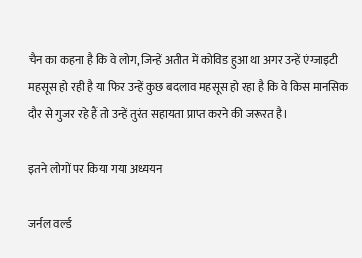चैन का कहना है कि वे लोग, जिन्हें अतीत में कोविड हुआ था अगर उन्हें एंग्जाइटी महसूस हो रही है या फिर उन्हें कुछ बदलाव महसूस हो रहा है कि वे किस मानसिक दौर से गुजर रहे हैं तो उन्हें तुरंत सहायता प्राप्त करने की जरूरत है।

इतने लोगों पर किया गया अध्ययन

जर्नल वर्ल्ड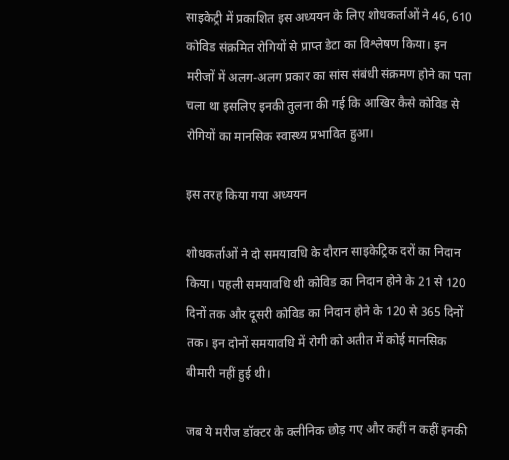साइकेट्री में प्रकाशित इस अध्ययन के लिए शोधकर्ताओं ने 46, 610 कोविड संक्रमित रोगियों से प्राप्त डेटा का विश्लेषण किया। इन मरीजों में अलग-अलग प्रकार का सांस संबंधी संक्रमण होने का पता चला था इसलिए इनकी तुलना की गई कि आखिर कैसे कोविड से रोगियों का मानसिक स्वास्थ्य प्रभावित हुआ।

इस तरह किया गया अध्ययन

शोधकर्ताओं ने दो समयावधि के दौरान साइकेट्रिक दरों का निदान किया। पहली समयावधि थी कोविड का निदान होने के 21 से 120 दिनों तक और दूसरी कोविड का निदान होने के 120 से 365 दिनों तक। इन दोनों समयावधि में रोगी को अतीत में कोई मानसिक बीमारी नहीं हुई थी।

जब ये मरीज डॉक्टर के क्लीनिक छोड़ गए और कहीं न कहीं इनकी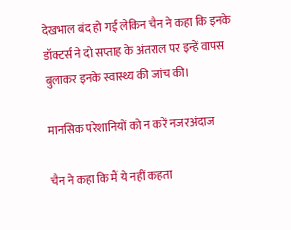देखभाल बंद हो गई लेकिन चैन ने कहा कि इनके डॉक्टर्स ने दो सप्ताह के अंतराल पर इन्हें वापस बुलाकर इनके स्वास्थ्य की जांच की।

मानसिक परेशानियों को न करें नजरअंदाज

चैन ने कहा कि मैं ये नहीं कहता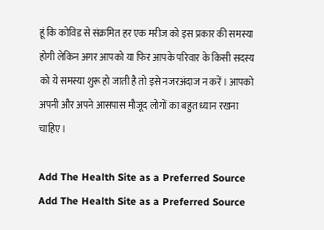हूं कि कोविड से संक्रमित हर एक मरीज को इस प्रकार की समस्या होगी लेकिन अगर आपको या फिर आपके परिवार के किसी सदस्य को ये समस्या शुरू हो जाती है तो इसे नजरअंदाज न करें। आपको अपनी और अपने आसपास मौजूद लोगों का बहुत ध्यान रखना चाहिए।

Add The Health Site as a Preferred Source Add The Health Site as a Preferred Source